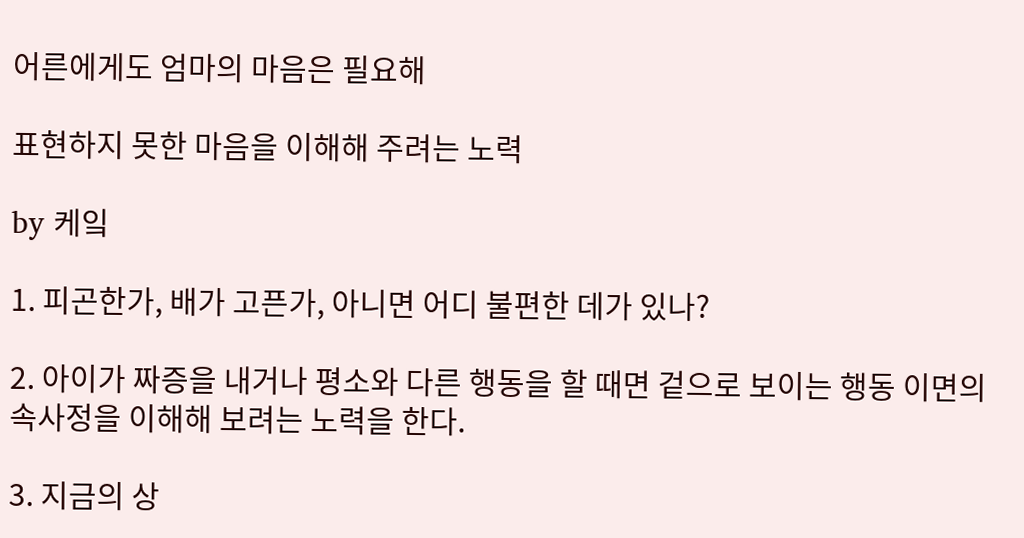어른에게도 엄마의 마음은 필요해

표현하지 못한 마음을 이해해 주려는 노력

by 케잌

1. 피곤한가, 배가 고픈가, 아니면 어디 불편한 데가 있나?

2. 아이가 짜증을 내거나 평소와 다른 행동을 할 때면 겉으로 보이는 행동 이면의 속사정을 이해해 보려는 노력을 한다.

3. 지금의 상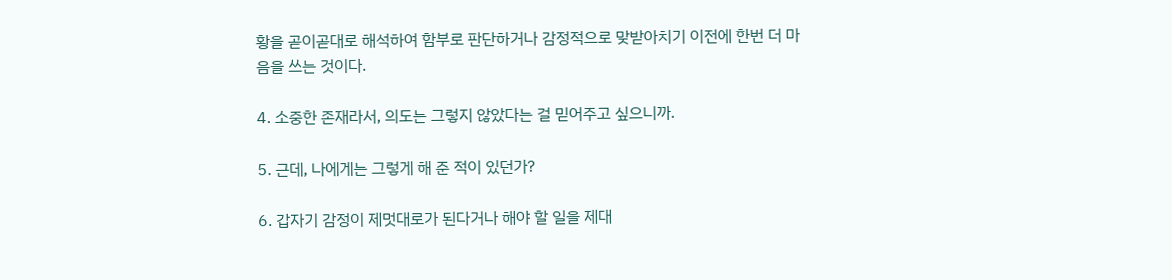황을 곧이곧대로 해석하여 함부로 판단하거나 감정적으로 맞받아치기 이전에 한번 더 마음을 쓰는 것이다.

4. 소중한 존재라서, 의도는 그렇지 않았다는 걸 믿어주고 싶으니까.

5. 근데, 나에게는 그렇게 해 준 적이 있던가?

6. 갑자기 감정이 제멋대로가 된다거나 해야 할 일을 제대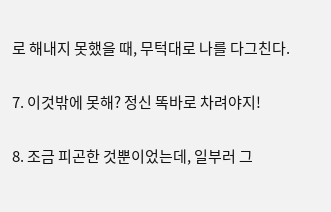로 해내지 못했을 때, 무턱대로 나를 다그친다.

7. 이것밖에 못해? 정신 똑바로 차려야지!

8. 조금 피곤한 것뿐이었는데, 일부러 그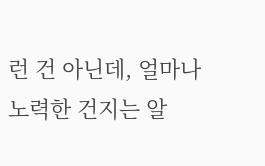런 건 아닌데, 얼마나 노력한 건지는 알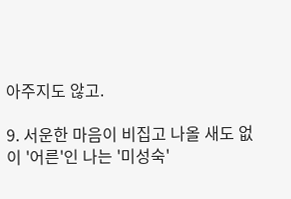아주지도 않고.

9. 서운한 마음이 비집고 나올 새도 없이 '어른'인 나는 '미성숙'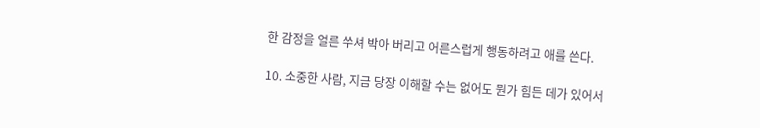한 감정을 얼른 쑤셔 박아 버리고 어른스럽게 행동하려고 애를 쓴다.

10. 소중한 사람, 지금 당장 이해할 수는 없어도 뭔가 힘든 데가 있어서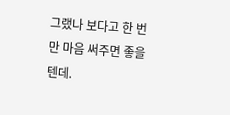그랬나 보다고 한 번만 마음 써주면 좋을 텐데.